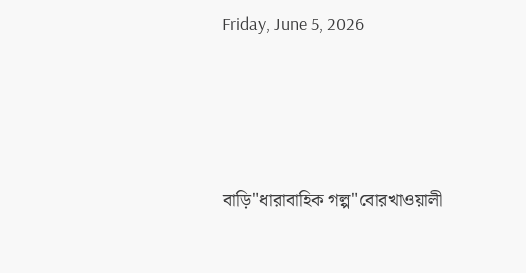Friday, June 5, 2026







বাড়ি"ধারাবাহিক গল্প"বোরখাওয়ালী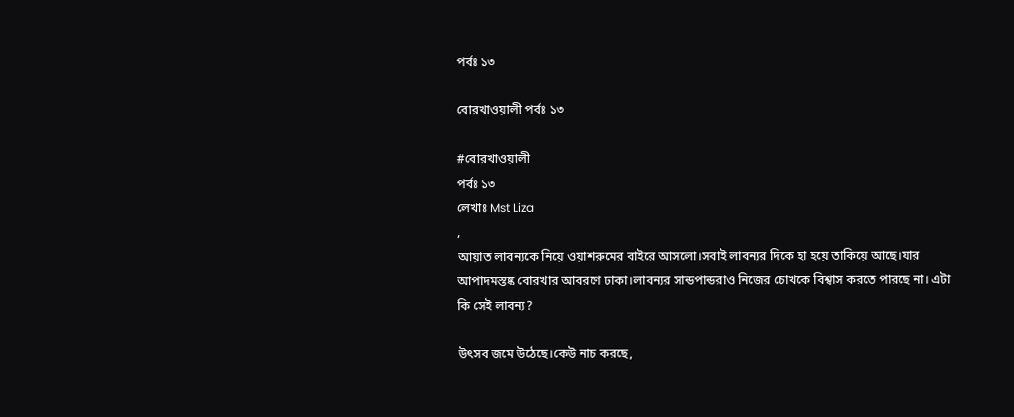পর্বঃ ১৩

বোরখাওয়ালী পর্বঃ ১৩

#বোরখাওয়ালী
পর্বঃ ১৩
লেখাঃ Mst Liza
,
আয়াত লাবন্যকে নিয়ে ওয়াশরুমের বাইরে আসলো।সবাই লাবন্যর দিকে হা হয়ে তাকিয়ে আছে।যার আপাদমস্তষ্ক বোরখার আবরণে ঢাকা।লাবন্যর সান্ডপান্ডরাও নিজের চোখকে বিশ্বাস করতে পারছে না। এটা কি সেই লাবন্য?

উৎসব জমে উঠেছে।কেউ নাচ করছে,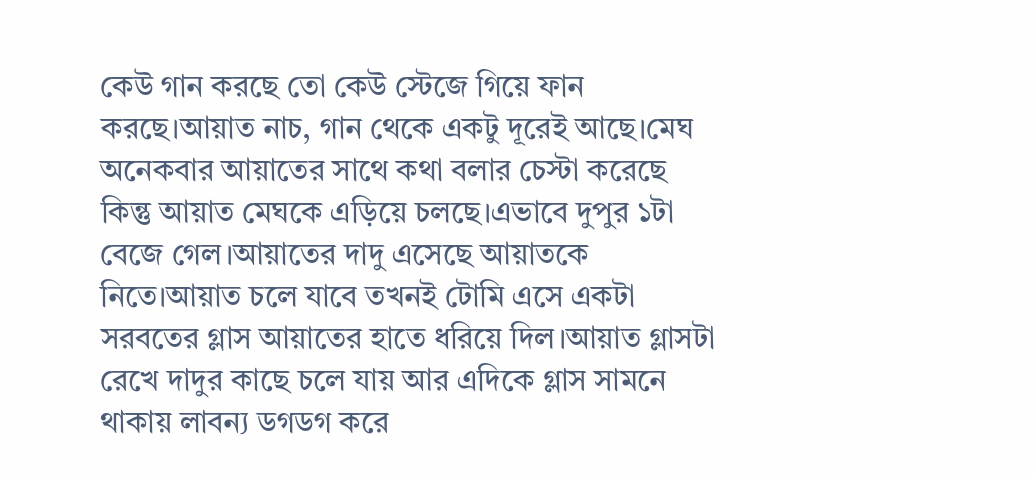কেউ গান করছে তো কেউ স্টেজে গিয়ে ফান করছে।আয়াত নাচ, গান থেকে একটু দূরেই আছে।মেঘ অনেকবার আয়াতের সাথে কথা বলার চেস্টা করেছে কিন্তু আয়াত মেঘকে এড়িয়ে চলছে।এভাবে দুপুর ১টা বেজে গেল।আয়াতের দাদু এসেছে আয়াতকে নিতে।আয়াত চলে যাবে তখনই টোমি এসে একটা সরবতের গ্লাস আয়াতের হাতে ধরিয়ে দিল।আয়াত গ্লাসটা রেখে দাদুর কাছে চলে যায় আর এদিকে গ্লাস সামনে থাকায় লাবন্য ডগডগ করে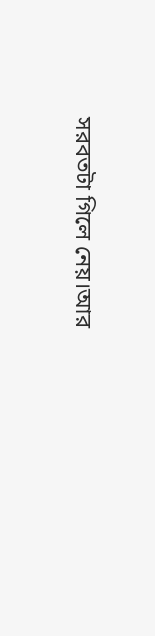সরবতটা গিলে নেয়।আর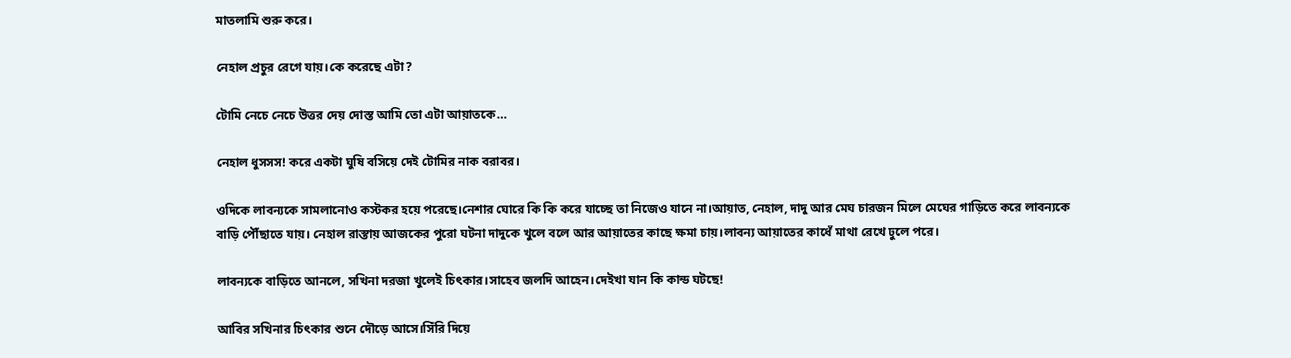মাতলামি শুরু করে।

নেহাল প্রচুর রেগে যায়।কে করেছে এটা?

টোমি নেচে নেচে উত্তর দেয় দোস্ত আমি তো এটা আয়াতকে…

নেহাল ধুসসস! করে একটা ঘুষি বসিয়ে দেই টোমির নাক বরাবর।

ওদিকে লাবন্যকে সামলানোও কস্টকর হয়ে পরেছে।নেশার ঘোরে কি কি করে যাচ্ছে তা নিজেও যানে না।আয়াত, নেহাল, দাদু আর মেঘ চারজন মিলে মেঘের গাড়িতে করে লাবন্যকে বাড়ি পৌঁছাতে যায়। নেহাল রাস্তায় আজকের পুরো ঘটনা দাদুকে খুলে বলে আর আয়াতের কাছে ক্ষমা চায়।লাবন্য আয়াতের কাধেঁ মাথা রেখে ঢুলে পরে।

লাবন্যকে বাড়িতে আনলে, সখিনা দরজা খুলেই চিৎকার।সাহেব জলদি আহেন।দেইখা যান কি কান্ড ঘটছে!

আবির সখিনার চিৎকার শুনে দৌড়ে আসে।সিঁরি দিয়ে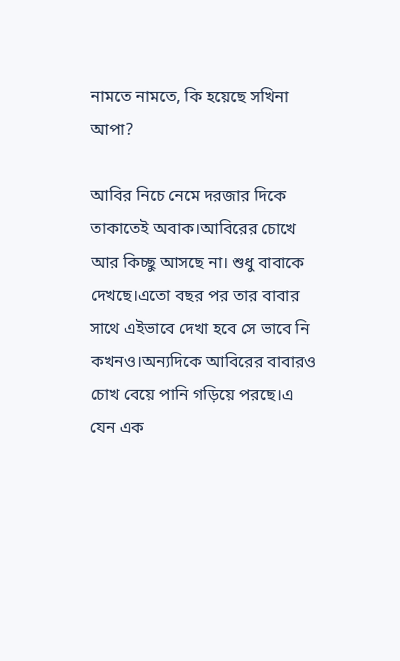নামতে নামতে, কি হয়েছে সখিনা আপা?

আবির নিচে নেমে দরজার দিকে তাকাতেই অবাক।আবিরের চোখে আর কিচ্ছু আসছে না। শুধু বাবাকে দেখছে।এতো বছর পর তার বাবার সাথে এইভাবে দেখা হবে সে ভাবে নি কখনও।অন্যদিকে আবিরের বাবারও চোখ বেয়ে পানি গড়িয়ে পরছে।এ যেন এক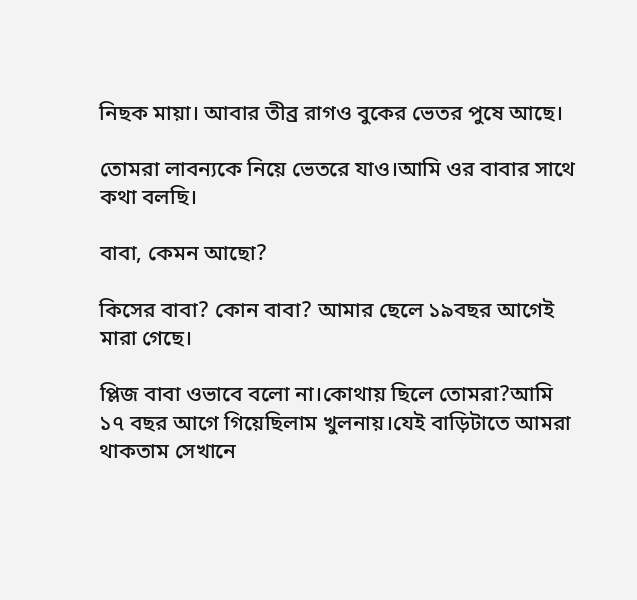নিছক মায়া। আবার তীব্র রাগও বুকের ভেতর পুষে আছে।

তোমরা লাবন্যকে নিয়ে ভেতরে যাও।আমি ওর বাবার সাথে কথা বলছি।

বাবা, কেমন আছো?

কিসের বাবা? কোন বাবা? আমার ছেলে ১৯বছর আগেই মারা গেছে।

প্লিজ বাবা ওভাবে বলো না।কোথায় ছিলে তোমরা?আমি ১৭ বছর আগে গিয়েছিলাম খুলনায়।যেই বাড়িটাতে আমরা থাকতাম সেখানে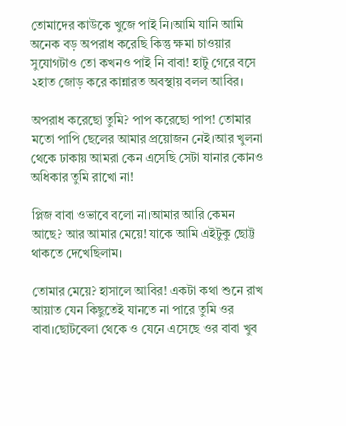তোমাদের কাউকে খুজে পাই নি।আমি যানি আমি অনেক বড় অপরাধ করেছি কিন্তু ক্ষমা চাওয়ার সুযোগটাও তো কখনও পাই নি বাবা! হাটু গেরে বসে ২হাত জোড় করে কান্নারত অবস্থায় বলল আবির।

অপরাধ করেছো তুমি? পাপ করেছো পাপ! তোমার মতো পাপি ছেলের আমার প্রয়োজন নেই।আর খুলনা থেকে ঢাকায় আমরা কেন এসেছি সেটা যানার কোনও অধিকার তুমি রাখো না!

প্লিজ বাবা ওভাবে বলো না।আমার আরি কেমন আছে? আর আমার মেয়ে! যাকে আমি এইটুকু ছোট্ট থাকতে দেখেছিলাম।

তোমার মেয়ে? হাসালে আবির! একটা কথা শুনে রাখ আয়াত যেন কিছুতেই যানতে না পারে তুমি ওর বাবা।ছোটবেলা থেকে ও যেনে এসেছে ওর বাবা খুব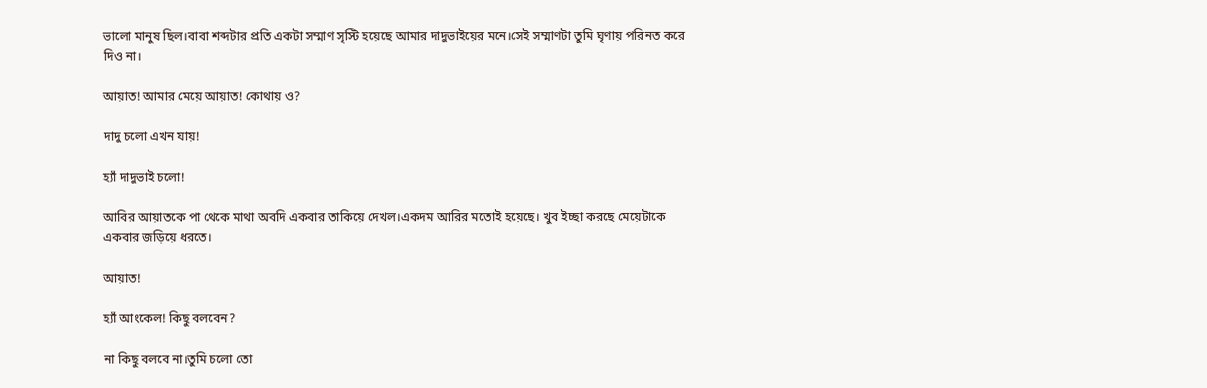ভালো মানুষ ছিল।বাবা শব্দটার প্রতি একটা সম্মাণ সৃস্টি হয়েছে আমার দাদুভাইয়ের মনে।সেই সম্মাণটা তুমি ঘৃণায় পরিনত করে দিও না।

আয়াত! আমার মেয়ে আয়াত! কোথায় ও?

দাদু চলো এখন যায়!

হ্যাঁ দাদুভাই চলো!

আবির আয়াতকে পা থেকে মাথা অবদি একবার তাকিয়ে দেখল।একদম আরির মতোই হয়েছে। খুব ইচ্ছা করছে মেয়েটাকে একবার জড়িয়ে ধরতে।

আয়াত!

হ্যাঁ আংকেল! কিছু বলবেন?

না কিছু বলবে না।তুমি চলো তো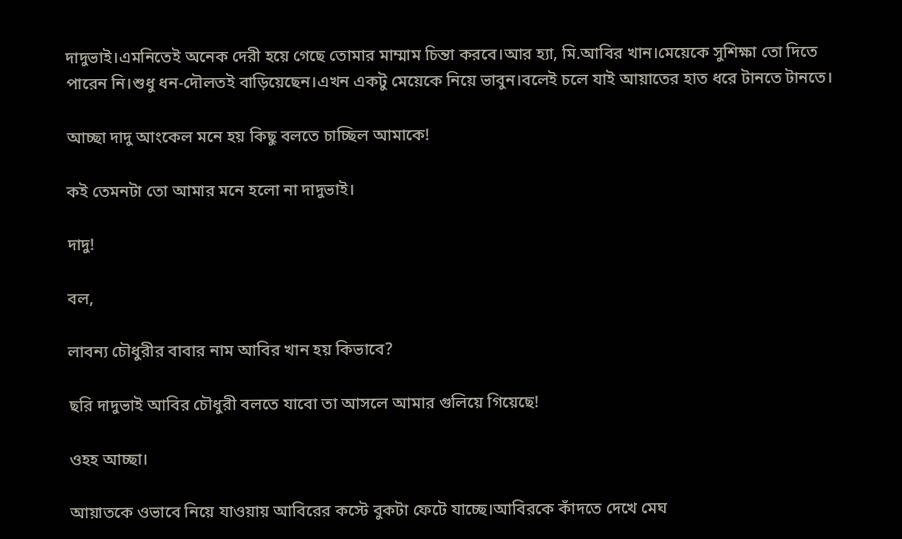দাদুভাই।এমনিতেই অনেক দেরী হয়ে গেছে তোমার মাম্মাম চিন্তা করবে।আর হ্যা, মি.আবির খান।মেয়েকে সুশিক্ষা তো দিতে পারেন নি।শুধু ধন-দৌলতই বাড়িয়েছেন।এখন একটু মেয়েকে নিয়ে ভাবুন।বলেই চলে যাই আয়াতের হাত ধরে টানতে টানতে।

আচ্ছা দাদু আংকেল মনে হয় কিছু বলতে চাচ্ছিল আমাকে!

কই তেমনটা তো আমার মনে হলো না দাদুভাই।

দাদু!

বল,

লাবন্য চৌধুরীর বাবার নাম আবির খান হয় কিভাবে?

ছরি দাদুভাই আবির চৌধুরী বলতে যাবো তা আসলে আমার গুলিয়ে গিয়েছে!

ওহহ আচ্ছা।

আয়াতকে ওভাবে নিয়ে যাওয়ায় আবিরের কস্টে বুকটা ফেটে যাচ্ছে।আবিরকে কাঁদতে দেখে মেঘ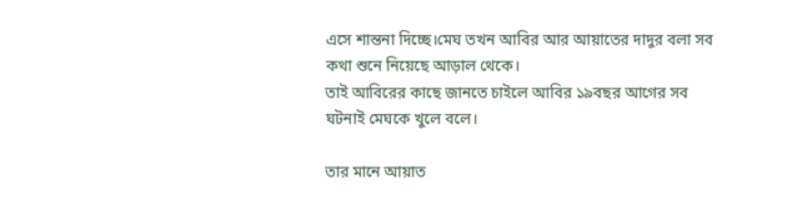এসে শান্তনা দিচ্ছে।মেঘ তখন আবির আর আয়াতের দাদুর বলা সব কথা শুনে নিয়েছে আড়াল থেকে।
তাই আবিরের কাছে জানতে চাইলে আবির ১৯বছর আগের সব ঘটনাই মেঘকে খুলে বলে।

তার মানে আয়াত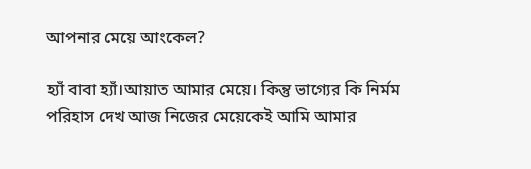আপনার মেয়ে আংকেল?

হ্যাঁ বাবা হ্যাঁ।আয়াত আমার মেয়ে। কিন্তু ভাগ্যের কি নির্মম পরিহাস দেখ আজ নিজের মেয়েকেই আমি আমার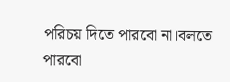পরিচয় দিতে পারবো না।বলতে পারবো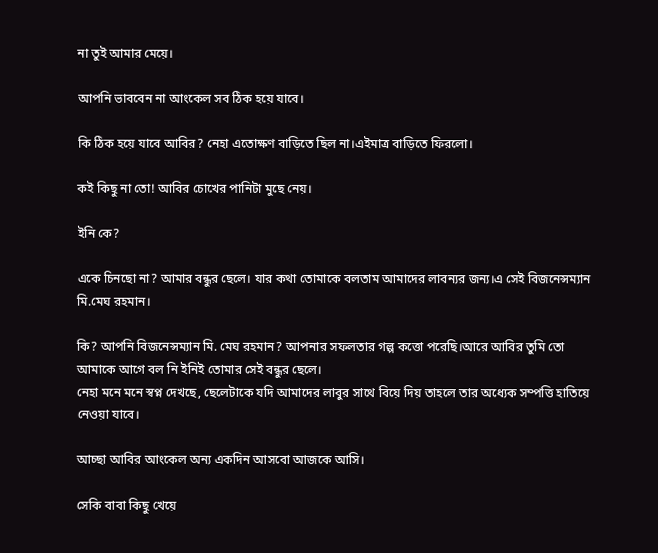না তুই আমার মেয়ে।

আপনি ভাববেন না আংকেল সব ঠিক হয়ে যাবে।

কি ঠিক হয়ে যাবে আবির? নেহা এতোক্ষণ বাড়িতে ছিল না।এইমাত্র বাড়িতে ফিরলো।

কই কিছু না তো! আবির চোখের পানিটা মুছে নেয়।

ইনি কে?

একে চিনছো না? আমার বন্ধুর ছেলে। যার কথা তোমাকে বলতাম আমাদের লাবন্যর জন্য।এ সেই বিজনেন্সম্যান মি.মেঘ রহমান।

কি? আপনি বিজনেন্সম্যান মি. মেঘ রহমান? আপনার সফলতার গল্প কত্তো পরেছি।আরে আবির তুমি তো আমাকে আগে বল নি ইনিই তোমার সেই বন্ধুর ছেলে।
নেহা মনে মনে স্বপ্ন দেখছে, ছেলেটাকে যদি আমাদের লাবুর সাথে বিয়ে দিয় তাহলে তার অধ্যেক সম্পত্তি হাতিয়ে নেওয়া যাবে।

আচ্ছা আবির আংকেল অন্য একদিন আসবো আজকে আসি।

সেকি বাবা কিছু খেয়ে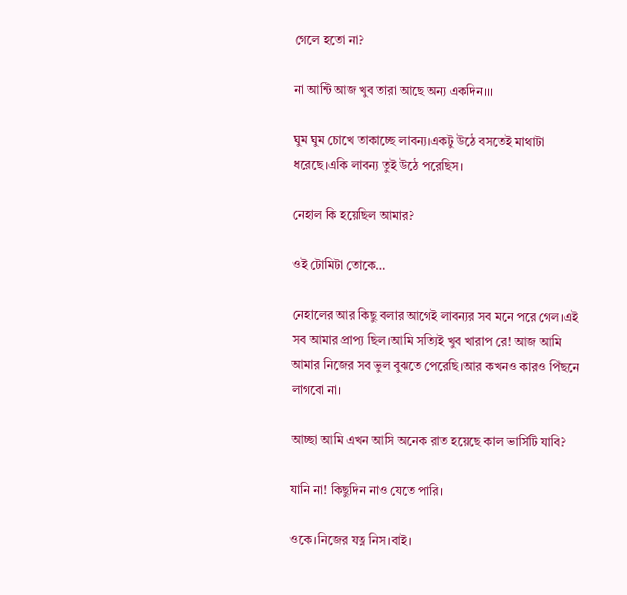গেলে হতো না?

না আন্টি আজ খুব তারা আছে অন্য একদিন।।।

ঘুম ঘুম চোখে তাকাচ্ছে লাবন্য।একটু উঠে বসতেই মাথাটা ধরেছে।একি লাবন্য তুই উঠে পরেছিস।

নেহাল কি হয়েছিল আমার?

ওই টোমিটা তোকে…

নেহালের আর কিছু বলার আগেই লাবন্যর সব মনে পরে গেল।এই সব আমার প্রাপ্য ছিল।আমি সত্যিই খুব খারাপ রে! আজ আমি আমার নিজের সব ভুল বুঝতে পেরেছি।আর কখনও কারও পিঁছনে লাগবো না।

আচ্ছা আমি এখন আসি অনেক রাত হয়েছে কাল ভার্সিটি যাবি?

যানি না! কিছুদিন নাও যেতে পারি।

ওকে।নিজের যত্ন নিস।বাই।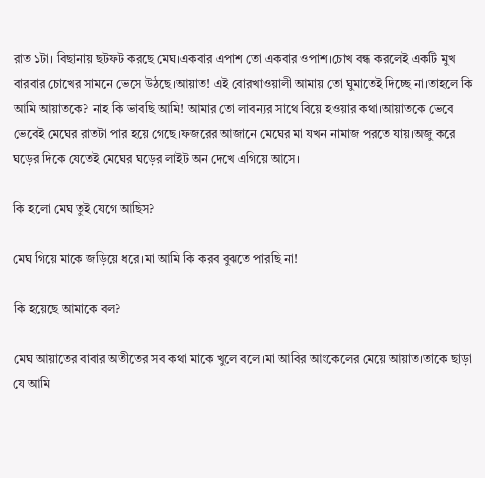রাত ১টা। বিছানায় ছটফট করছে মেঘ।একবার এপাশ তো একবার ওপাশ।চোখ বন্ধ করলেই একটি মুখ বারবার চোখের সামনে ভেসে উঠছে।আয়াত! এই বোরখাওয়ালী আমায় তো ঘুমাতেই দিচ্ছে না।তাহলে কি আমি আয়াতকে? নাহ কি ভাবছি আমি! আমার তো লাবন্যর সাথে বিয়ে হওয়ার কথা।আয়াতকে ভেবে ভেবেই মেঘের রাতটা পার হয়ে গেছে।ফজরের আজানে মেঘের মা যখন নামাজ পরতে যায়।অজু করে ঘড়ের দিকে যেতেই মেঘের ঘড়ের লাইট অন দেখে এগিয়ে আসে।

কি হলো মেঘ তুই যেগে আছিস?

মেঘ গিয়ে মাকে জড়িয়ে ধরে।মা আমি কি করব বুঝতে পারছি না!

কি হয়েছে আমাকে বল?

মেঘ আয়াতের বাবার অতীতের সব কথা মাকে খুলে বলে।মা আবির আংকেলের মেয়ে আয়াত।তাকে ছাড়া যে আমি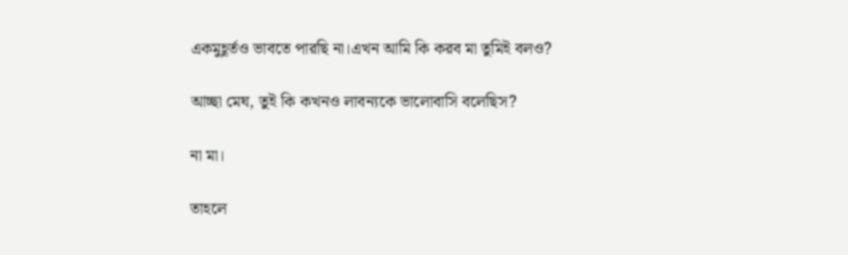একমুহূর্তও ভাবতে পারছি না।এখন আমি কি করব মা তুমিই বলও?

আচ্ছা মেঘ, তুই কি কখনও লাবন্যকে ভালোবাসি বলেছিস?

না মা।

তাহলে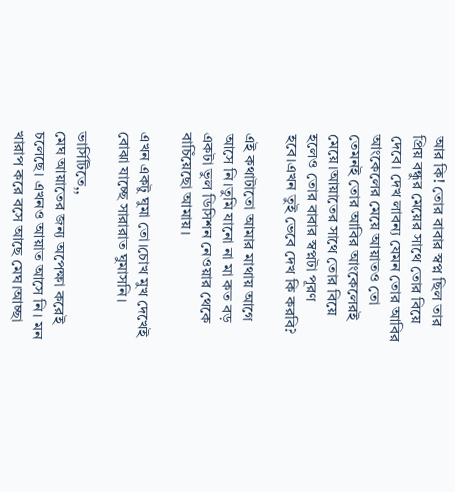আর কি! তোর বাবার স্বপ্ন ছিল তার প্রিয় বন্ধুর মেয়ের সাথে তোর বিয়ে দেবে। দেখ লাবন্য যেমন তোর আবির আংকেলের মেয়ে আয়াতও তো তেমনই তোর আবির আংকেলেরই মেয়ে।আয়াতের সাথে তোর বিয়ে হলেও তোর বাবার স্বপ্নটা পূরণ হবে।এখন তুই ভেবে দেখ কি করবি?

এই কথাটাতো আমার মাথায় আগে আসে নি।তুমি যানো না মা কত বড় একটা ভুল ডিসিশন নেওয়ার থেকে বাচিঁয়েছো আমায়।

এখন একটু ঘুমা তো।চোখ মুখ দেখেই বোঝা যাচ্ছে সারারাত ঘুমাসনি।

ভার্সিটিতে,,
মেঘ আয়াতের জন্য অপেক্ষা করেই চলেছে। এখনও আয়াত আসে নি। মন খারাপ করে বসে আছে মেঘ।আচ্ছা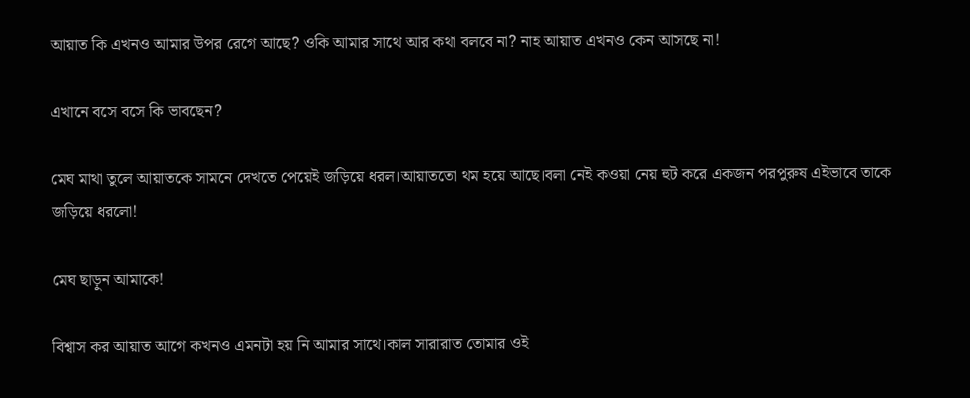আয়াত কি এখনও আমার উপর রেগে আছে? ওকি আমার সাথে আর কথা বলবে না? নাহ আয়াত এখনও কেন আসছে না!

এখানে বসে বসে কি ভাবছেন?

মেঘ মাথা তুলে আয়াতকে সামনে দেখতে পেয়েই জড়িয়ে ধরল।আয়াততো থম হয়ে আছে।বলা নেই কওয়া নেয় হুট করে একজন পরপুরুষ এইভাবে তাকে জড়িয়ে ধরলো!

মেঘ ছাড়ুন আমাকে!

বিশ্বাস কর আয়াত আগে কখনও এমনটা হয় নি আমার সাথে।কাল সারারাত তোমার ওই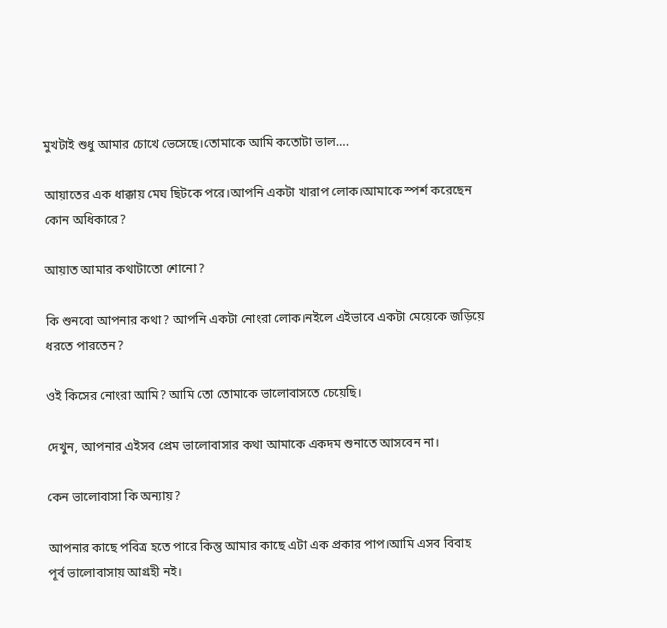মুখটাই শুধু আমার চোখে ভেসেছে।তোমাকে আমি কতোটা ভাল….

আয়াতের এক ধাক্কায় মেঘ ছিটকে পরে।আপনি একটা খারাপ লোক।আমাকে স্পর্শ করেছেন কোন অধিকারে?

আয়াত আমার কথাটাতো শোনো?

কি শুনবো আপনার কথা? আপনি একটা নোংরা লোক।নইলে এইভাবে একটা মেয়েকে জড়িয়ে ধরতে পারতেন?

ওই কিসের নোংরা আমি? আমি তো তোমাকে ভালোবাসতে চেয়েছি।

দেখুন, আপনার এইসব প্রেম ভালোবাসার কথা আমাকে একদম শুনাতে আসবেন না।

কেন ভালোবাসা কি অন্যায়?

আপনার কাছে পবিত্র হতে পারে কিন্তু আমার কাছে এটা এক প্রকার পাপ।আমি এসব বিবাহ পূর্ব ভালোবাসায় আগ্রহী নই।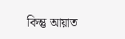কিন্তু আয়াত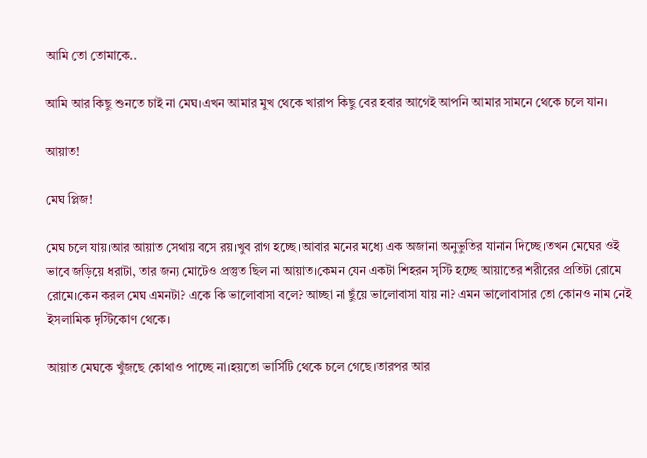আমি তো তোমাকে..

আমি আর কিছু শুনতে চাই না মেঘ।এখন আমার মুখ থেকে খারাপ কিছু বের হবার আগেই আপনি আমার সামনে থেকে চলে যান।

আয়াত!

মেঘ প্লিজ!

মেঘ চলে যায়।আর আয়াত সেথায় বসে রয়।খুব রাগ হচ্ছে।আবার মনের মধ্যে এক অজানা অনুভুতির যানান দিচ্ছে।তখন মেঘের ওই ভাবে জড়িয়ে ধরাটা, তার জন্য মোটেও প্রস্তুত ছিল না আয়াত।কেমন যেন একটা শিহরন সৃস্টি হচ্ছে আয়াতের শরীরের প্রতিটা রোমে রোমে।কেন করল মেঘ এমনটা? একে কি ভালোবাসা বলে? আচ্ছা না ছুঁয়ে ভালোবাসা যায় না? এমন ভালোবাসার তো কোনও নাম নেই ইসলামিক দৃস্টিকোণ থেকে।

আয়াত মেঘকে খুঁজছে কোথাও পাচ্ছে না।হয়তো ভার্সিটি থেকে চলে গেছে।তারপর আর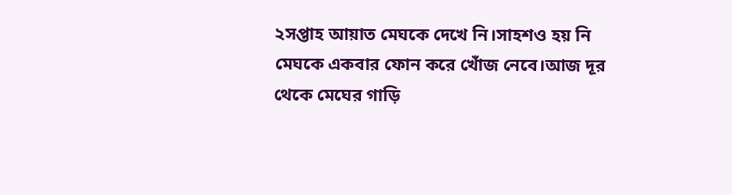২সপ্তাহ আয়াত মেঘকে দেখে নি।সাহশও হয় নি মেঘকে একবার ফোন করে খোঁজ নেবে।আজ দূর থেকে মেঘের গাড়ি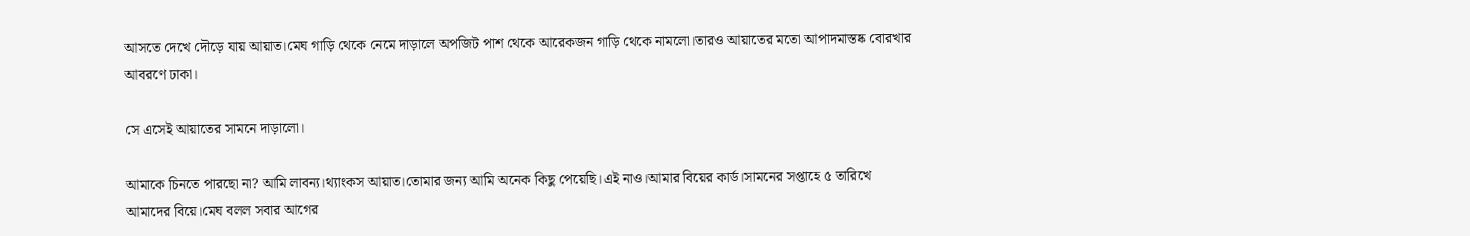আসতে দেখে দৌড়ে যায় আয়াত।মেঘ গাড়ি থেকে নেমে দাড়ালে অপজিট পাশ থেকে আরেকজন গাড়ি থেকে নামলো।তারও আয়াতের মতো আপাদমাস্তষ্ক বোরখার আবরণে ঢাকা।

সে এসেই আয়াতের সামনে দাড়ালো।

আমাকে চিনতে পারছো না? আমি লাবন্য।থ্যাংকস আয়াত।তোমার জন্য আমি অনেক কিছু পেয়েছি।এই নাও।আমার বিয়ের কার্ড।সামনের সপ্তাহে ৫ তারিখে আমাদের বিয়ে।মেঘ বলল সবার আগের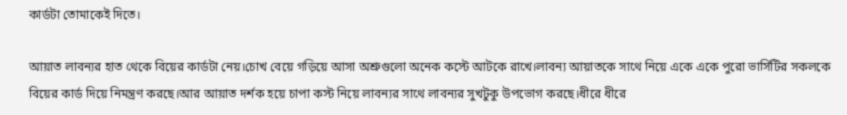কার্ডটা তোমাকেই দিতে।

আয়াত লাবন্যর হাত থেকে বিয়ের কার্ডটা নেয়।চোখ বেয়ে গড়িয়ে আসা অশ্রুগুলো অনেক কস্টে আটকে রাখে।লাবন্য আয়াতকে সাথে নিয়ে একে একে পুরো ভার্সিটির সকলকে বিয়ের কার্ড দিয়ে নিমন্ত্রণ করছে।আর আয়াত দর্শক হয়ে চাপা কস্ট নিয়ে লাবন্যর সাথে লাবন্যর সুখটুকু উপভোগ করছে।ধীরে ধীরে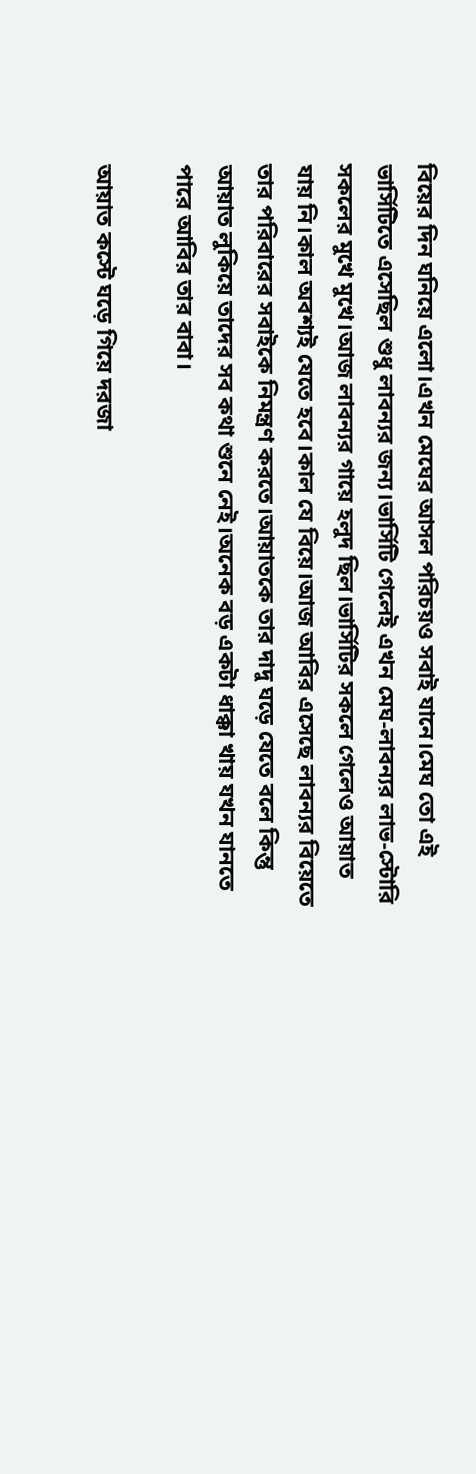বিয়ের দিন ঘনিয়ে এলো।এখন মেঘের আসল পরিচয়ও সবাই যানে।মেঘ তো এই ভার্সিটিতে এসেছিল শুধু লাবন্যর জন্য।ভার্সিটি গেলেই এখন মেঘ-লাবন্যর লাভ-স্টোরি সকলের মুখে মুখে।আজ লাবন্যর গায়ে হলুদ ছিল।ভার্সিটির সকলে গেলেও আয়াত যায় নি।কাল অবশ্যই যেতে হবে।কাল যে বিয়ে।আজ আবির এসেছে লাবন্যর বিয়েতে তার পরিবারের সবাইকে নিমন্ত্রণ করতে।আয়াতকে তার দাদু ঘড়ে যেতে বলে কিন্তু আয়াত লুকিয়ে তাদের সব কথা শুনে নেই।অনেক বড় একটা ধাক্কা খায় যখন যানতে পারে আবির তার বাবা।

আয়াত কস্টে ঘড়ে গিয়ে দরজা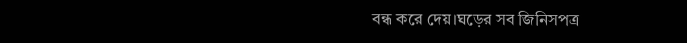বন্ধ করে দেয়।ঘড়ের সব জিনিসপত্র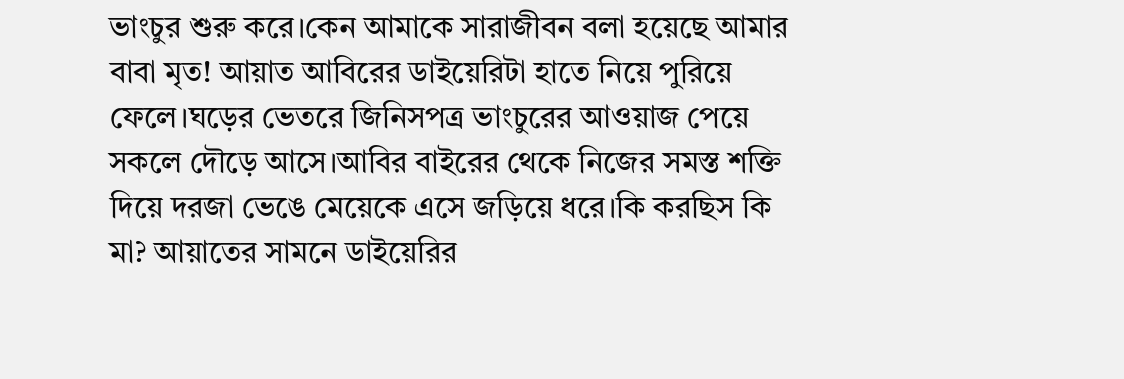ভাংচুর শুরু করে।কেন আমাকে সারাজীবন বলা হয়েছে আমার বাবা মৃত! আয়াত আবিরের ডাইয়েরিটা হাতে নিয়ে পুরিয়ে ফেলে।ঘড়ের ভেতরে জিনিসপত্র ভাংচুরের আওয়াজ পেয়ে সকলে দৌড়ে আসে।আবির বাইরের থেকে নিজের সমস্ত শক্তি দিয়ে দরজা ভেঙে মেয়েকে এসে জড়িয়ে ধরে।কি করছিস কি মা? আয়াতের সামনে ডাইয়েরির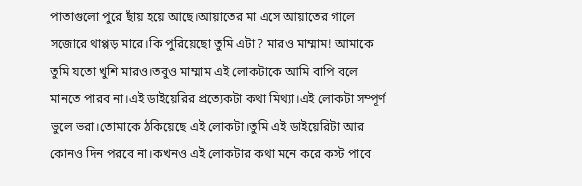পাতাগুলো পুরে ছাঁয় হয়ে আছে।আয়াতের মা এসে আয়াতের গালে সজোরে থাপ্পড় মারে।কি পুরিয়েছো তুমি এটা? মারও মাম্মাম! আমাকে তুমি যতো খুশি মারও।তবুও মাম্মাম এই লোকটাকে আমি বাপি বলে মানতে পারব না।এই ডাইয়েরির প্রত্যেকটা কথা মিথ্যা।এই লোকটা সম্পূর্ণ ভুলে ভরা।তোমাকে ঠকিয়েছে এই লোকটা।তুমি এই ডাইয়েরিটা আর কোনও দিন পরবে না।কখনও এই লোকটার কথা মনে করে কস্ট পাবে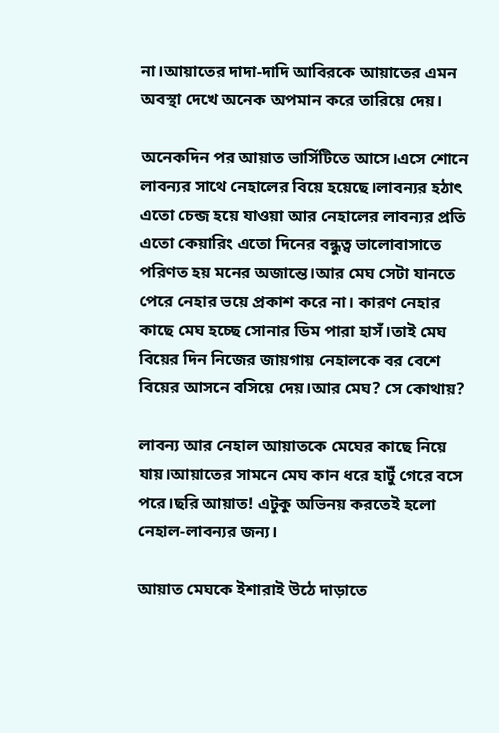না।আয়াতের দাদা-দাদি আবিরকে আয়াতের এমন অবস্থা দেখে অনেক অপমান করে তারিয়ে দেয়।

অনেকদিন পর আয়াত ভার্সিটিতে আসে।এসে শোনে লাবন্যর সাথে নেহালের বিয়ে হয়েছে।লাবন্যর হঠাৎ এতো চেন্জ হয়ে যাওয়া আর নেহালের লাবন্যর প্রতি এতো কেয়ারিং এতো দিনের বন্ধুত্ব ভালোবাসাতে পরিণত হয় মনের অজান্তে।আর মেঘ সেটা যানতে পেরে নেহার ভয়ে প্রকাশ করে না। কারণ নেহার কাছে মেঘ হচ্ছে সোনার ডিম পারা হাসঁ।তাই মেঘ বিয়ের দিন নিজের জায়গায় নেহালকে বর বেশে বিয়ের আসনে বসিয়ে দেয়।আর মেঘ? সে কোথায়?

লাবন্য আর নেহাল আয়াতকে মেঘের কাছে নিয়ে যায়।আয়াতের সামনে মেঘ কান ধরে হাটুঁ গেরে বসে পরে।ছরি আয়াত! এটুকু অভিনয় করতেই হলো নেহাল-লাবন্যর জন্য।

আয়াত মেঘকে ইশারাই উঠে দাড়াতে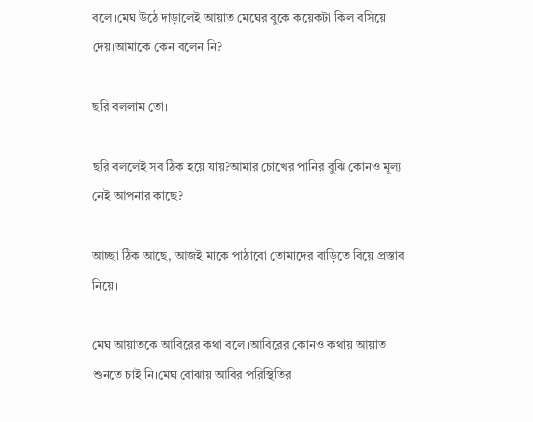বলে।মেঘ উঠে দাড়ালেই আয়াত মেঘের বুকে কয়েকটা কিল বসিয়ে দেয়।আমাকে কেন বলেন নি?

ছরি বললাম তো।

ছরি বললেই সব ঠিক হয়ে যায়?আমার চোখের পানির বুঝি কোনও মূল্য নেই আপনার কাছে?

আচ্ছা ঠিক আছে, আজই মাকে পাঠাবো তোমাদের বাড়িতে বিয়ে প্রস্তাব নিয়ে।

মেঘ আয়াতকে আবিরের কথা বলে।আবিরের কোনও কথায় আয়াত শুনতে চাই নি।মেঘ বোঝায় আবির পরিস্থিতির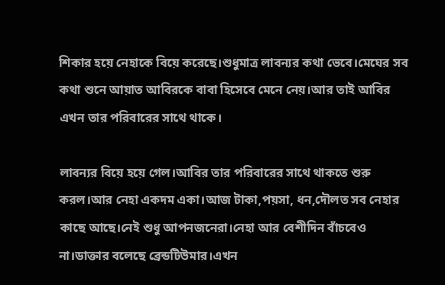শিকার হয়ে নেহাকে বিয়ে করেছে।শুধুমাত্র লাবন্যর কথা ভেবে।মেঘের সব কথা শুনে আয়াত আবিরকে বাবা হিসেবে মেনে নেয়।আর তাই আবির এখন তার পরিবারের সাথে থাকে।

লাবন্যর বিয়ে হয়ে গেল।আবির তার পরিবারের সাথে থাকতে শুরু করল।আর নেহা একদম একা।আজ টাকা,পয়সা, ধন,দৌলত সব নেহার কাছে আছে।নেই শুধু আপনজনেরা।নেহা আর বেশীদিন বাঁচবেও না।ডাক্তার বলেছে ব্রেন্ডটিউমার।এখন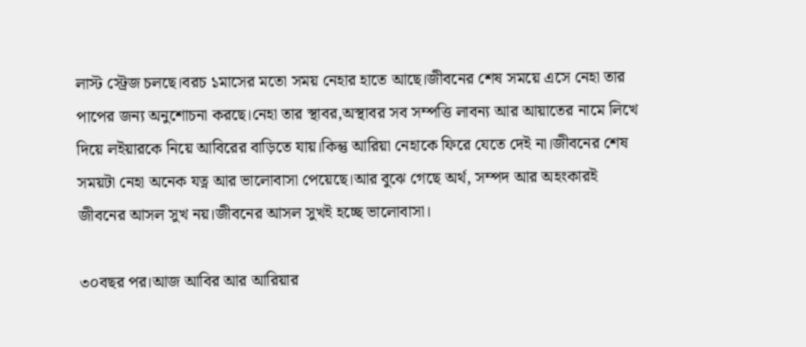লাস্ট স্ট্রেজ চলছে।বরচ ১মাসের মতো সময় নেহার হাতে আছে।জীবনের শেষ সময়ে এসে নেহা তার পাপের জন্য অনুশোচনা করছে।নেহা তার স্থাবর,অস্থাবর সব সম্পত্তি লাবন্য আর আয়াতের নামে লিখে দিয়ে লইয়ারকে নিয়ে আবিরের বাড়িতে যায়।কিন্তু আরিয়া নেহাকে ফিরে যেতে দেই না।জীবনের শেষ সময়টা নেহা অনেক যত্ন আর ভালোবাসা পেয়েছে।আর বুঝে গেছে অর্থ, সম্পদ আর অহংকারই জীবনের আসল সুখ নয়।জীবনের আসল সুখই হচ্ছে ভালোবাসা।

৩০বছর পর।আজ আবির আর আরিয়ার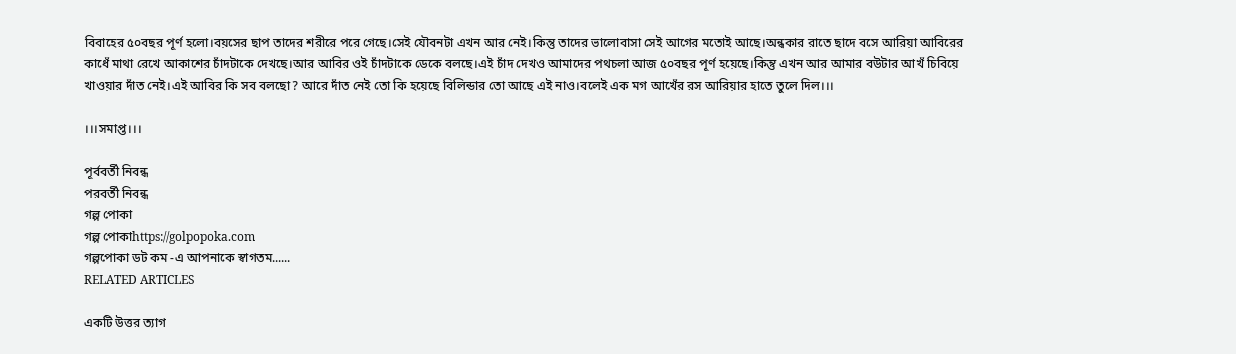বিবাহের ৫০বছর পূর্ণ হলো।বয়সের ছাপ তাদের শরীরে পরে গেছে।সেই যৌবনটা এখন আর নেই।কিন্তু তাদের ভালোবাসা সেই আগের মতোই আছে।অন্ধকার রাতে ছাদে বসে আরিয়া আবিরের কাধেঁ মাথা রেখে আকাশের চাঁদটাকে দেখছে।আর আবির ওই চাঁদটাকে ডেকে বলছে।এই চাঁদ দেখও আমাদের পথচলা আজ ৫০বছর পূর্ণ হয়েছে।কিন্তু এখন আর আমার বউটার আখঁ চিবিয়ে খাওয়ার দাঁত নেই।এই আবির কি সব বলছো? আরে দাঁত নেই তো কি হয়েছে বিলিন্ডার তো আছে এই নাও।বলেই এক মগ আখেঁর রস আরিয়ার হাতে তুলে দিল।।।

।।।সমাপ্ত।।।

পূর্ববর্তী নিবন্ধ
পরবর্তী নিবন্ধ
গল্প পোকা
গল্প পোকাhttps://golpopoka.com
গল্পপোকা ডট কম -এ আপনাকে স্বাগতম......
RELATED ARTICLES

একটি উত্তর ত্যাগ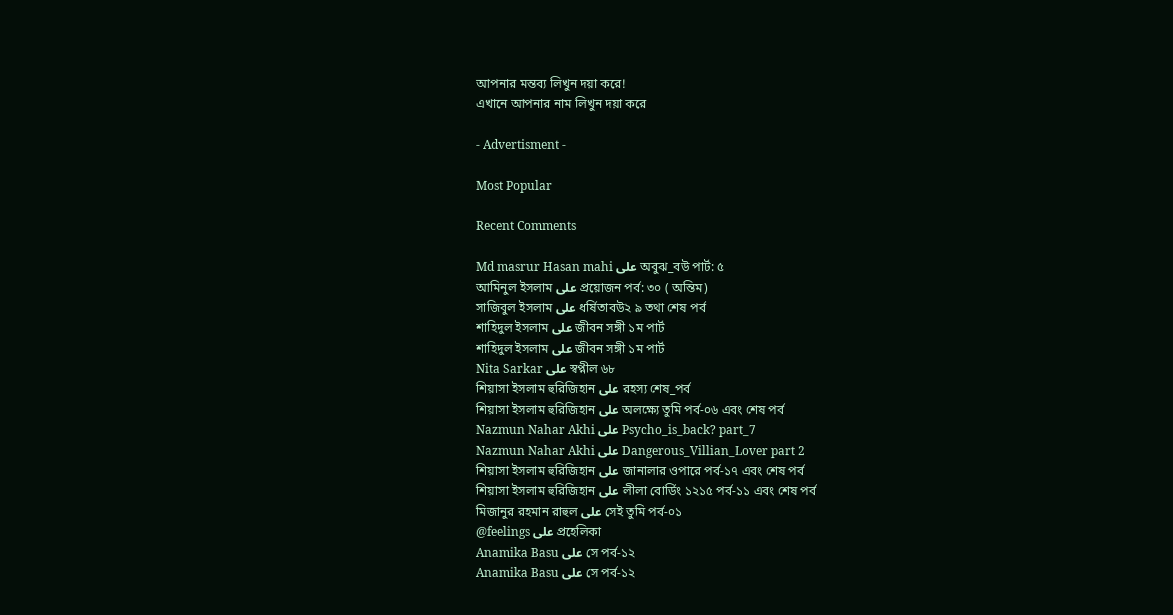আপনার মন্তব্য লিখুন দয়া করে!
এখানে আপনার নাম লিখুন দয়া করে

- Advertisment -

Most Popular

Recent Comments

Md masrur Hasan mahi على অবুঝ_বউ পার্ট: ৫
আমিনুল ইসলাম على প্রয়োজন পর্ব: ৩০ ( অন্তিম)
সাজিবুল ইসলাম على ধর্ষিতাবউ২ ৯ তথা শেষ পর্ব
শাহিদুল ইসলাম على জীবন সঙ্গী ১ম পার্ট
শাহিদুল ইসলাম على জীবন সঙ্গী ১ম পার্ট
Nita Sarkar على স্বপ্নীল ৬৮
শিয়াসা ইসলাম হুরিজিহান على রহস্য শেষ_পর্ব
শিয়াসা ইসলাম হুরিজিহান على অলক্ষ্যে তুমি পর্ব-০৬ এবং শেষ পর্ব
Nazmun Nahar Akhi على Psycho_is_back? part_7
Nazmun Nahar Akhi على Dangerous_Villian_Lover part 2
শিয়াসা ইসলাম হুরিজিহান على জানালার ওপারে পর্ব-১৭ এবং শেষ পর্ব
শিয়াসা ইসলাম হুরিজিহান على লীলা বোর্ডিং ১২১৫ পর্ব-১১ এবং শেষ পর্ব
মিজানুর রহমান রাহুল على সেই তুমি পর্ব-০১
@feelings على প্রহেলিকা
Anamika Basu على সে পর্ব-১২
Anamika Basu على সে পর্ব-১২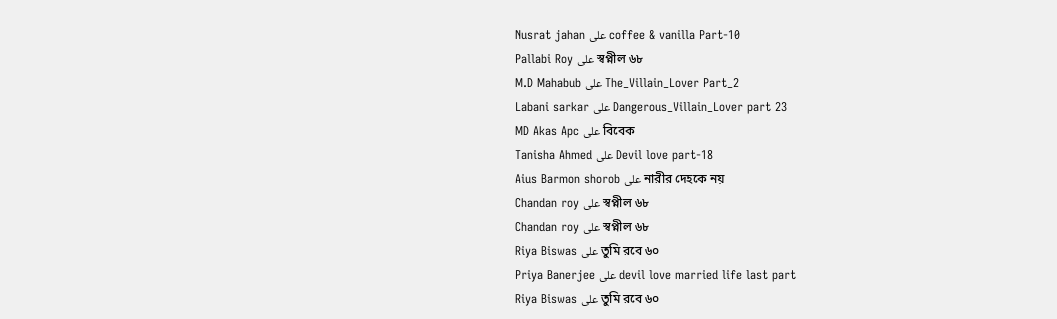Nusrat jahan على coffee & vanilla Part-10
Pallabi Roy على স্বপ্নীল ৬৮
M.D Mahabub على The_Villain_Lover Part_2
Labani sarkar على Dangerous_Villain_Lover part 23
MD Akas Apc على বিবেক
Tanisha Ahmed على Devil love part-18
Aius Barmon shorob على নারীর দেহকে নয়
Chandan roy على স্বপ্নীল ৬৮
Chandan roy على স্বপ্নীল ৬৮
Riya Biswas على তুমি রবে ৬০
Priya Banerjee على devil love married life last part
Riya Biswas على তুমি রবে ৬০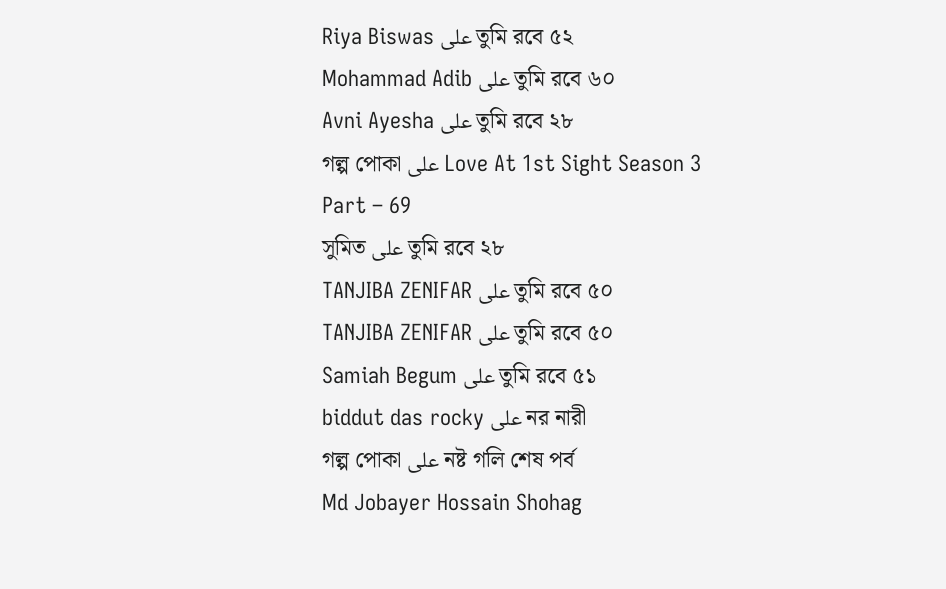Riya Biswas على তুমি রবে ৫২
Mohammad Adib على তুমি রবে ৬০
Avni Ayesha على তুমি রবে ২৮
গল্প পোকা على Love At 1st Sight Season 3 Part – 69
সুমিত على তুমি রবে ২৮
TANJIBA ZENIFAR على তুমি রবে ৫০
TANJIBA ZENIFAR على তুমি রবে ৫০
Samiah Begum على তুমি রবে ৫১
biddut das rocky على নর নারী
গল্প পোকা على নষ্ট গলি শেষ পর্ব
Md Jobayer Hossain Shohag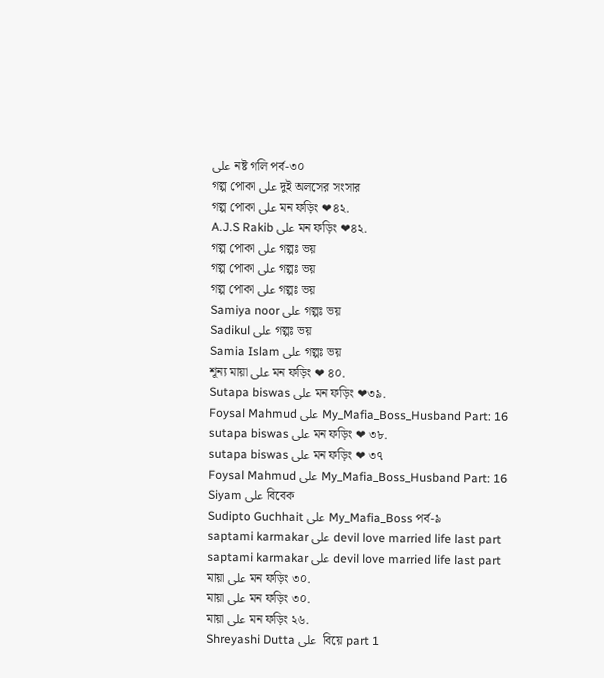على নষ্ট গলি পর্ব-৩০
গল্প পোকা على দুই অলসের সংসার
গল্প পোকা على মন ফড়িং ❤৪২.
A.J.S Rakib على মন ফড়িং ❤৪২.
গল্প পোকা على গল্পঃ ভয়
গল্প পোকা على গল্পঃ ভয়
গল্প পোকা على গল্পঃ ভয়
Samiya noor على গল্পঃ ভয়
Sadikul على গল্পঃ ভয়
Samia Islam على গল্পঃ ভয়
শূন্য মায়া على মন ফড়িং ❤ ৪০.
Sutapa biswas على মন ফড়িং ❤৩৯.
Foysal Mahmud على My_Mafia_Boss_Husband Part: 16
sutapa biswas على মন ফড়িং ❤ ৩৮.
sutapa biswas على মন ফড়িং ❤ ৩৭
Foysal Mahmud على My_Mafia_Boss_Husband Part: 16
Siyam على বিবেক
Sudipto Guchhait على My_Mafia_Boss পর্ব-৯
saptami karmakar على devil love married life last part
saptami karmakar على devil love married life last part
মায়া على মন ফড়িং ৩০.
মায়া على মন ফড়িং ৩০.
মায়া على মন ফড়িং ২৬.
Shreyashi Dutta على  বিয়ে part 1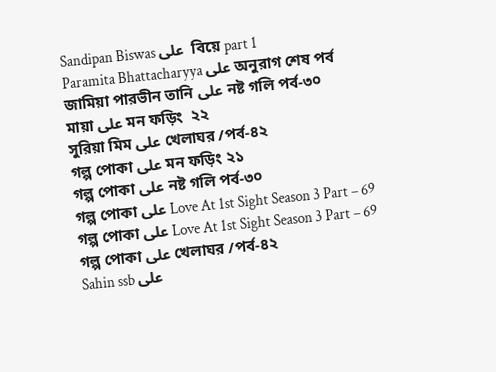Sandipan Biswas على  বিয়ে part 1
Paramita Bhattacharyya على অনুরাগ শেষ পর্ব
জামিয়া পারভীন তানি على নষ্ট গলি পর্ব-৩০
মায়া على মন ফড়িং  ২২
সুরিয়া মিম على খেলাঘর /পর্ব-৪২
গল্প পোকা على মন ফড়িং ২১
গল্প পোকা على নষ্ট গলি পর্ব-৩০
গল্প পোকা على Love At 1st Sight Season 3 Part – 69
গল্প পোকা على Love At 1st Sight Season 3 Part – 69
গল্প পোকা على খেলাঘর /পর্ব-৪২
Sahin ssb على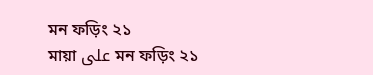মন ফড়িং ২১
মায়া على মন ফড়িং ২১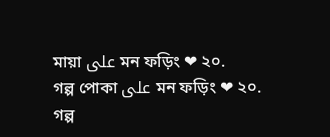মায়া على মন ফড়িং ❤ ২০.
গল্প পোকা على মন ফড়িং ❤ ২০.
গল্প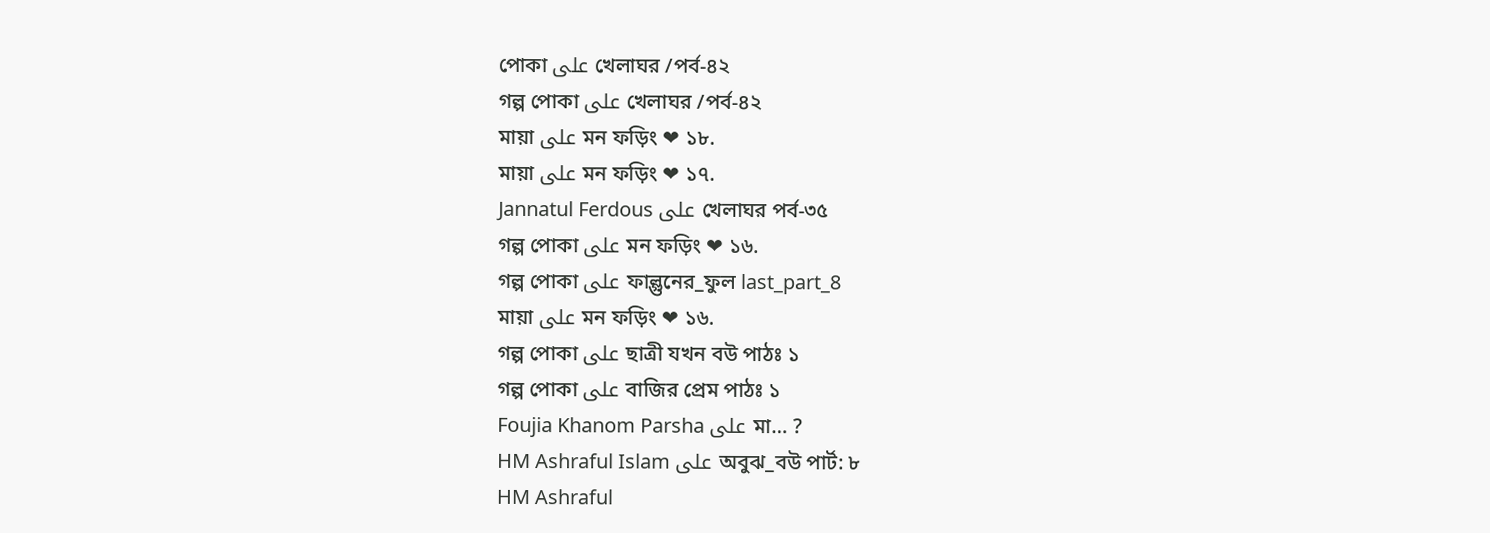পোকা على খেলাঘর /পর্ব-৪২
গল্প পোকা على খেলাঘর /পর্ব-৪২
মায়া على মন ফড়িং ❤ ১৮.
মায়া على মন ফড়িং ❤ ১৭.
Jannatul Ferdous على খেলাঘর পর্ব-৩৫
গল্প পোকা على মন ফড়িং ❤ ১৬.
গল্প পোকা على ফাল্গুনের_ফুল last_part_8
মায়া على মন ফড়িং ❤ ১৬.
গল্প পোকা على ছাত্রী যখন বউ পাঠঃ ১
গল্প পোকা على বাজির প্রেম পাঠঃ ১
Foujia Khanom Parsha على মা… ?
HM Ashraful Islam على অবুঝ_বউ পার্ট: ৮
HM Ashraful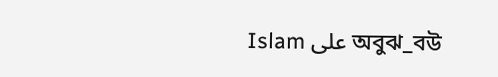Islam على অবুঝ_বউ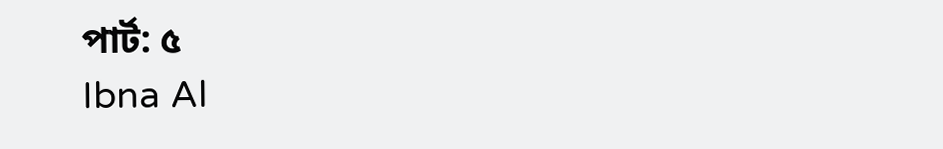পার্ট: ৫
Ibna Al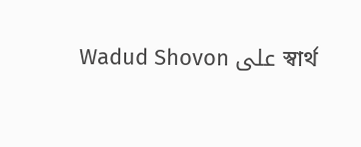Wadud Shovon على স্বার্থ